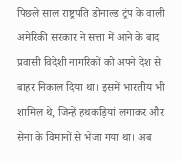पिछले साल राष्ट्रपति डोनाल्ड ट्रंप के वाली अमेरिकी सरकार ने सत्ता में आने के बाद प्रवासी विदेशी नागरिकों को अपने देश से बाहर निकाल दिया था। इसमें भारतीय भी शामिल थे, जिन्हें हथकड़ियां लगाकर और सेना के विमानों से भेजा गया था। अब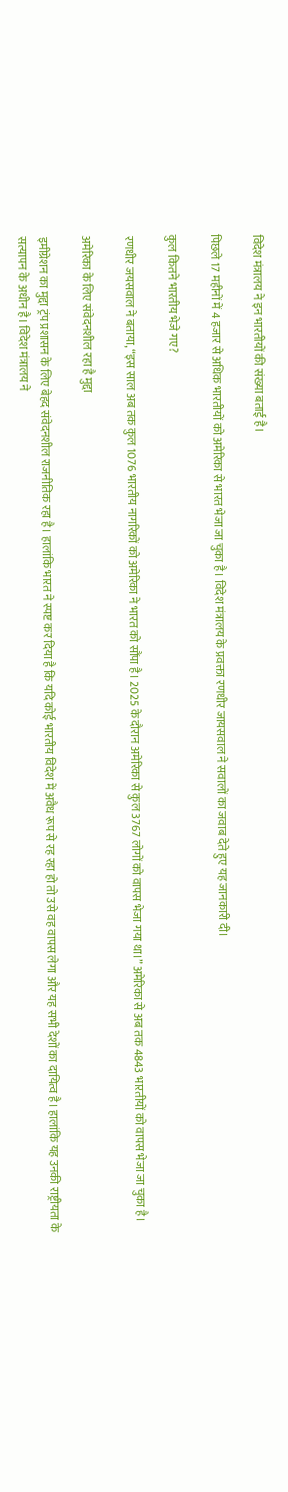विदेश मंत्रालय ने इन भारतीयों की संख्या बताई है।

पिछले 17 महीनों में 4 हजार से अधिक भारतीयों को अमेरिका से भारत भेजा जा चुका है। विदेश मंत्रालय के प्रवक्ता रणधीर जायसवाल ने सवालों का जवाब देते हुए यह जानकारी दी।

कुल कितने भारतीय भेजे गए?

रणधीर जयसवाल ने बताया, “इस साल अब तक कुल 1076 भारतीय नागरिकों को अमेरिका ने भारत को सौंपा है। 2025 के दौरान अमेरिका से कुल 3767 लोगों को वापस भेजा गया था।” अमेरिका से अब तक 4843 भारतीयों को वापस भेजा जा चुका है।

अमेरिका के लिए संवेदनशील रहा है मुद्दा

इमीग्रेशन का मुद्दा ट्रंप प्रशासन के लिए बेहद संवेदनशील राजनीतिक रहा है। हालांकि भारत ने स्पष्ट कर दिया है कि यदि कोई भारतीय विदेश में अवैध रूप से रह रहा हो तो उसे वह वापस लेगा और यह सभी देशों का दायित्व है। हालांकि यह उनकी राष्ट्रीयता के सत्यापन के अधीन है। विदेश मंत्रालय ने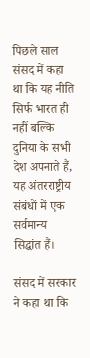पिछले साल संसद में कहा था कि यह नीति सिर्फ भारत ही नहीं बल्कि दुनिया के सभी देश अपनाते हैं, यह अंतरराष्ट्रीय संबंधों में एक सर्वमान्य सिद्धांत हैं।

संसद में सरकार ने कहा था कि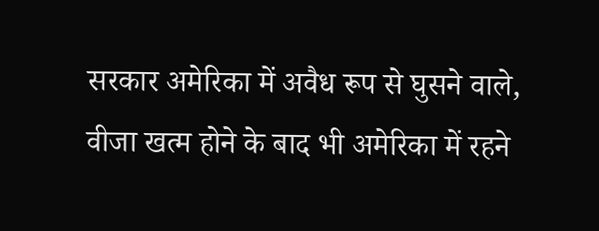सरकार अमेरिका में अवैध रूप से घुसने वाले, वीजा खत्म होने के बाद भी अमेरिका में रहने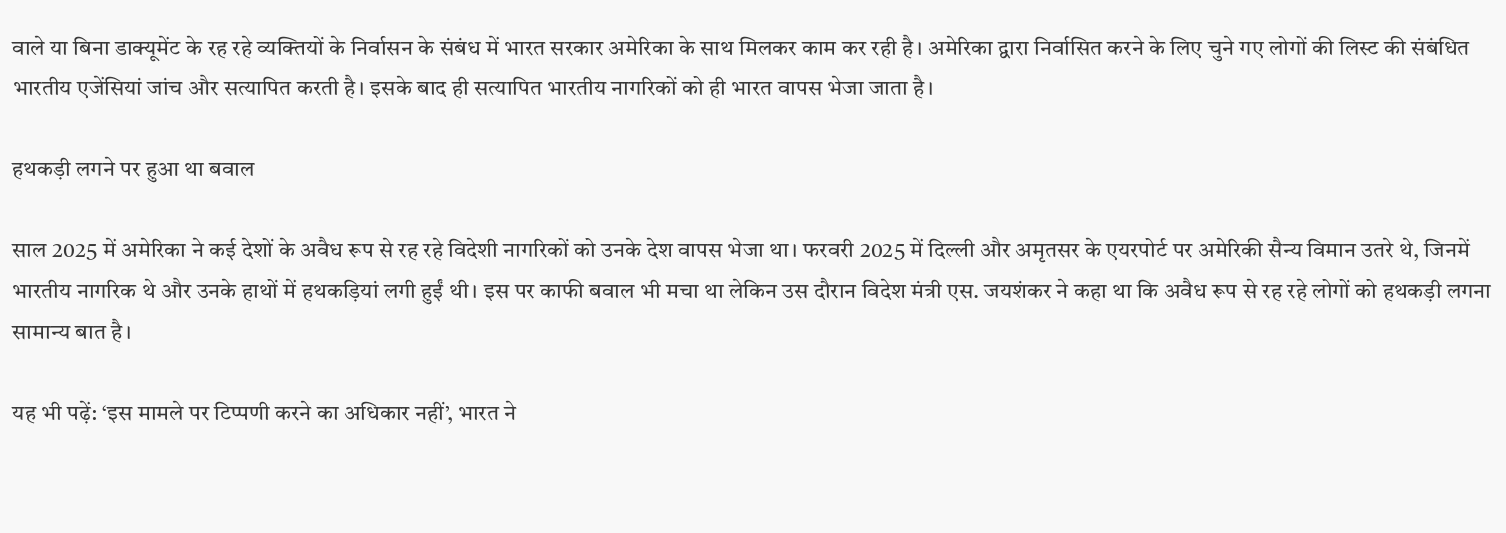वाले या बिना डाक्यूमेंट के रह रहे व्यक्तियों के निर्वासन के संबंध में भारत सरकार अमेरिका के साथ मिलकर काम कर रही है। अमेरिका द्वारा निर्वासित करने के लिए चुने गए लोगों की लिस्ट की संबंधित भारतीय एजेंसियां जांच और सत्यापित करती है। इसके बाद ही सत्यापित भारतीय नागरिकों को ही भारत वापस भेजा जाता है।

हथकड़ी लगने पर हुआ था बवाल

साल 2025 में अमेरिका ने कई देशों के अवैध रूप से रह रहे विदेशी नागरिकों को उनके देश वापस भेजा था। फरवरी 2025 में दिल्ली और अमृतसर के एयरपोर्ट पर अमेरिकी सैन्य विमान उतरे थे, जिनमें भारतीय नागरिक थे और उनके हाथों में हथकड़ियां लगी हुईं थी। इस पर काफी बवाल भी मचा था लेकिन उस दौरान विदेश मंत्री एस. जयशंकर ने कहा था कि अवैध रूप से रह रहे लोगों को हथकड़ी लगना सामान्य बात है।

यह भी पढ़ें: ‘इस मामले पर टिप्पणी करने का अधिकार नहीं’, भारत ने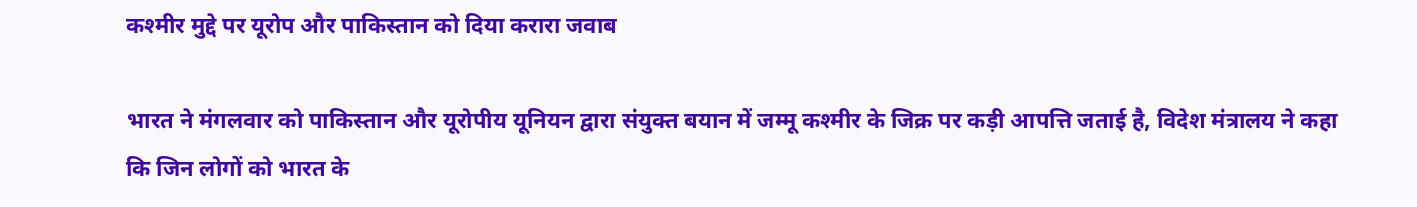कश्मीर मुद्दे पर यूरोप और पाकिस्तान को दिया करारा जवाब

भारत ने मंगलवार को पाकिस्तान और यूरोपीय यूनियन द्वारा संयुक्त बयान में जम्मू कश्मीर के जिक्र पर कड़ी आपत्ति जताई है, विदेश मंत्रालय ने कहा कि जिन लोगों को भारत के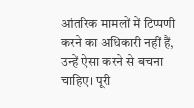आंतरिक मामलों में टिप्पणी करने का अधिकारी नहीं हैं, उन्हें ऐसा करने से बचना चाहिए। पूरी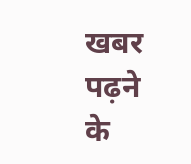खबर पढ़ने के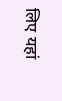लिए यहां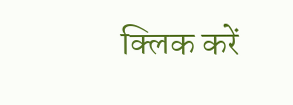क्लिक करें